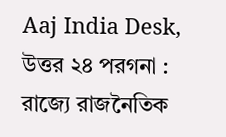Aaj India Desk, উত্তর ২৪ পরগনা : রাজ্যে রাজনৈতিক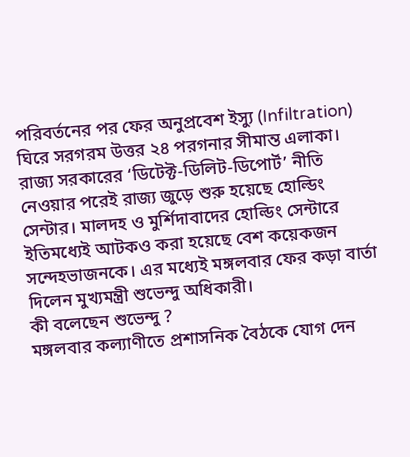পরিবর্তনের পর ফের অনুপ্রবেশ ইস্যু (Infiltration) ঘিরে সরগরম উত্তর ২৪ পরগনার সীমান্ত এলাকা। রাজ্য সরকারের ‘ডিটেক্ট-ডিলিট-ডিপোর্ট’ নীতি নেওয়ার পরেই রাজ্য জুড়ে শুরু হয়েছে হোল্ডিং সেন্টার। মালদহ ও মুর্শিদাবাদের হোল্ডিং সেন্টারে ইতিমধ্যেই আটকও করা হয়েছে বেশ কয়েকজন সন্দেহভাজনকে। এর মধ্যেই মঙ্গলবার ফের কড়া বার্তা দিলেন মুখ্যমন্ত্রী শুভেন্দু অধিকারী।
কী বলেছেন শুভেন্দু ?
মঙ্গলবার কল্যাণীতে প্রশাসনিক বৈঠকে যোগ দেন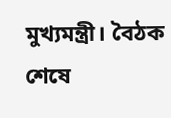মুখ্যমন্ত্রী। বৈঠক শেষে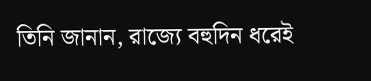তিনি জানান, রাজ্যে বহুদিন ধরেই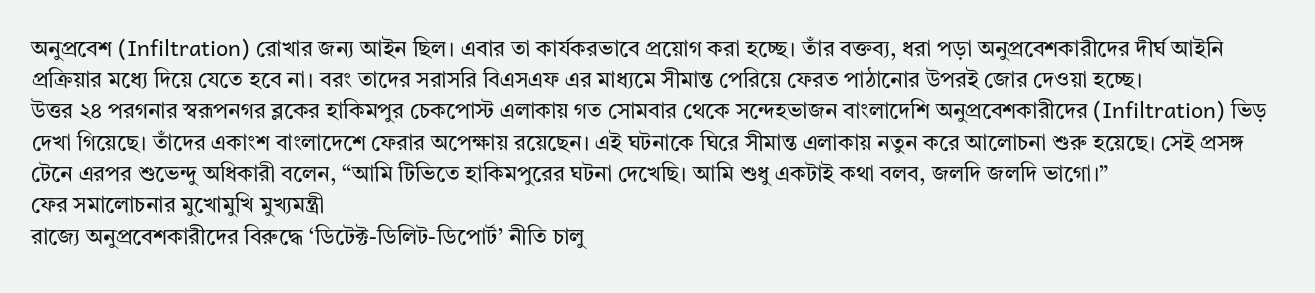অনুপ্রবেশ (Infiltration) রোখার জন্য আইন ছিল। এবার তা কার্যকরভাবে প্রয়োগ করা হচ্ছে। তাঁর বক্তব্য, ধরা পড়া অনুপ্রবেশকারীদের দীর্ঘ আইনি প্রক্রিয়ার মধ্যে দিয়ে যেতে হবে না। বরং তাদের সরাসরি বিএসএফ এর মাধ্যমে সীমান্ত পেরিয়ে ফেরত পাঠানোর উপরই জোর দেওয়া হচ্ছে।
উত্তর ২৪ পরগনার স্বরূপনগর ব্লকের হাকিমপুর চেকপোস্ট এলাকায় গত সোমবার থেকে সন্দেহভাজন বাংলাদেশি অনুপ্রবেশকারীদের (Infiltration) ভিড় দেখা গিয়েছে। তাঁদের একাংশ বাংলাদেশে ফেরার অপেক্ষায় রয়েছেন। এই ঘটনাকে ঘিরে সীমান্ত এলাকায় নতুন করে আলোচনা শুরু হয়েছে। সেই প্রসঙ্গ টেনে এরপর শুভেন্দু অধিকারী বলেন, “আমি টিভিতে হাকিমপুরের ঘটনা দেখেছি। আমি শুধু একটাই কথা বলব, জলদি জলদি ভাগো।”
ফের সমালোচনার মুখোমুখি মুখ্যমন্ত্রী
রাজ্যে অনুপ্রবেশকারীদের বিরুদ্ধে ‘ডিটেক্ট-ডিলিট-ডিপোর্ট’ নীতি চালু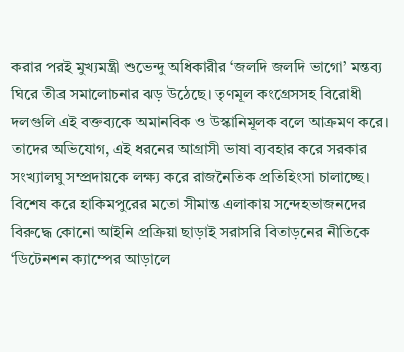করার পরই মুখ্যমন্ত্রী শুভেন্দু অধিকারীর ‘জলদি জলদি ভাগো’ মন্তব্য ঘিরে তীব্র সমালোচনার ঝড় উঠেছে। তৃণমূল কংগ্রেসসহ বিরোধী দলগুলি এই বক্তব্যকে অমানবিক ও উস্কানিমূলক বলে আক্রমণ করে। তাদের অভিযোগ, এই ধরনের আগ্রাসী ভাষা ব্যবহার করে সরকার সংখ্যালঘু সম্প্রদায়কে লক্ষ্য করে রাজনৈতিক প্রতিহিংসা চালাচ্ছে। বিশেষ করে হাকিমপুরের মতো সীমান্ত এলাকায় সন্দেহভাজনদের বিরুদ্ধে কোনো আইনি প্রক্রিয়া ছাড়াই সরাসরি বিতাড়নের নীতিকে ‘ডিটেনশন ক্যাম্পের আড়ালে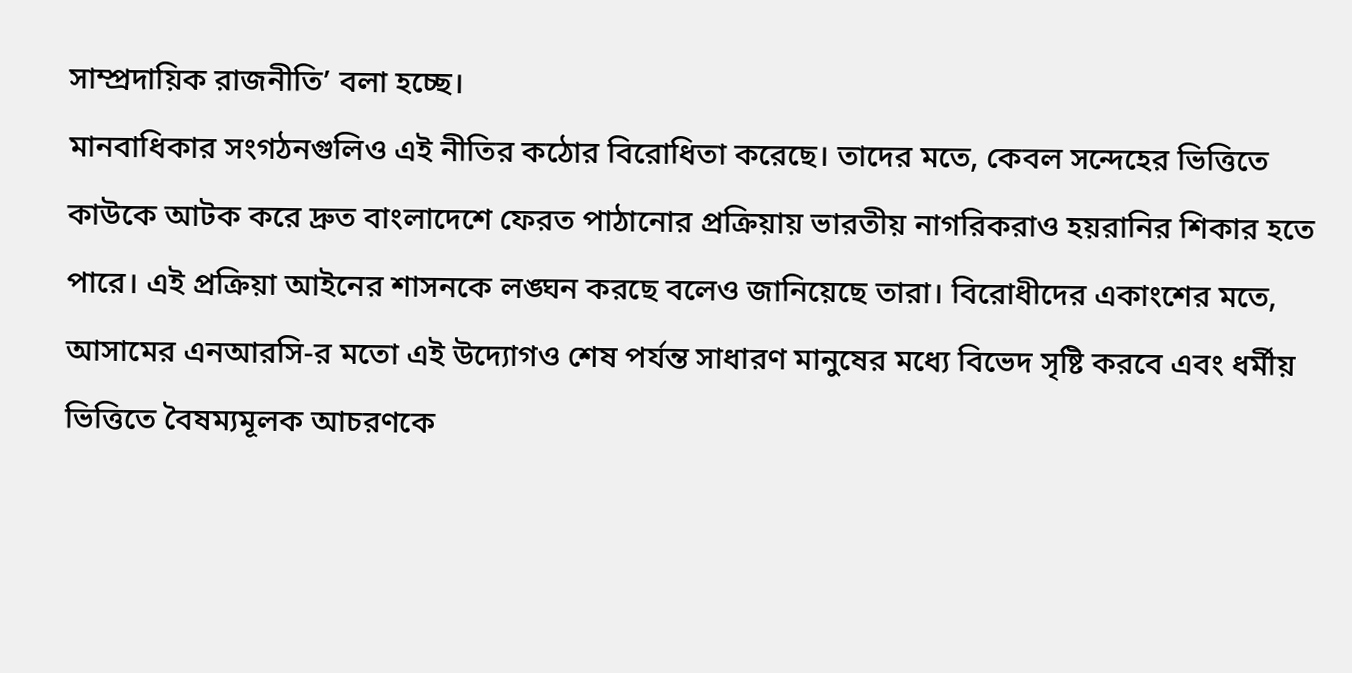সাম্প্রদায়িক রাজনীতি’ বলা হচ্ছে।
মানবাধিকার সংগঠনগুলিও এই নীতির কঠোর বিরোধিতা করেছে। তাদের মতে, কেবল সন্দেহের ভিত্তিতে কাউকে আটক করে দ্রুত বাংলাদেশে ফেরত পাঠানোর প্রক্রিয়ায় ভারতীয় নাগরিকরাও হয়রানির শিকার হতে পারে। এই প্রক্রিয়া আইনের শাসনকে লঙ্ঘন করছে বলেও জানিয়েছে তারা। বিরোধীদের একাংশের মতে, আসামের এনআরসি-র মতো এই উদ্যোগও শেষ পর্যন্ত সাধারণ মানুষের মধ্যে বিভেদ সৃষ্টি করবে এবং ধর্মীয় ভিত্তিতে বৈষম্যমূলক আচরণকে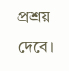প্রশ্রয় দেবে।